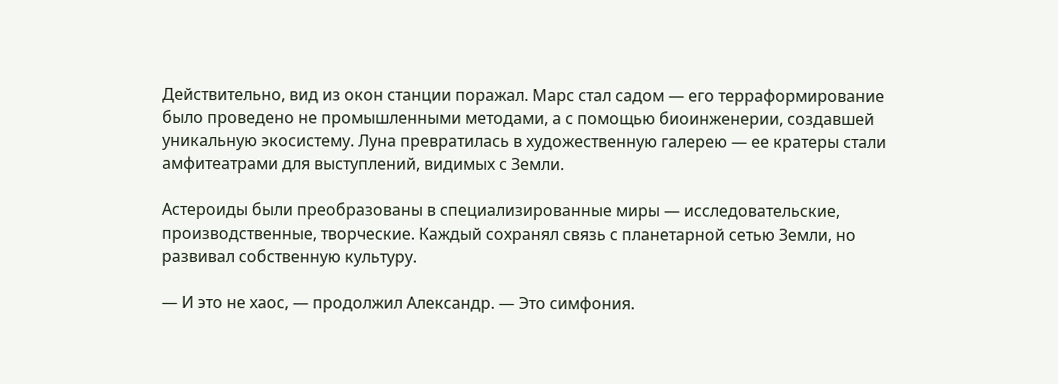Действительно, вид из окон станции поражал. Марс стал садом — его терраформирование было проведено не промышленными методами, а с помощью биоинженерии, создавшей уникальную экосистему. Луна превратилась в художественную галерею — ее кратеры стали амфитеатрами для выступлений, видимых с Земли.

Астероиды были преобразованы в специализированные миры — исследовательские, производственные, творческие. Каждый сохранял связь с планетарной сетью Земли, но развивал собственную культуру.

— И это не хаос, — продолжил Александр. — Это симфония.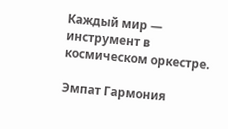Каждый мир — инструмент в космическом оркестре.

Эмпат Гармония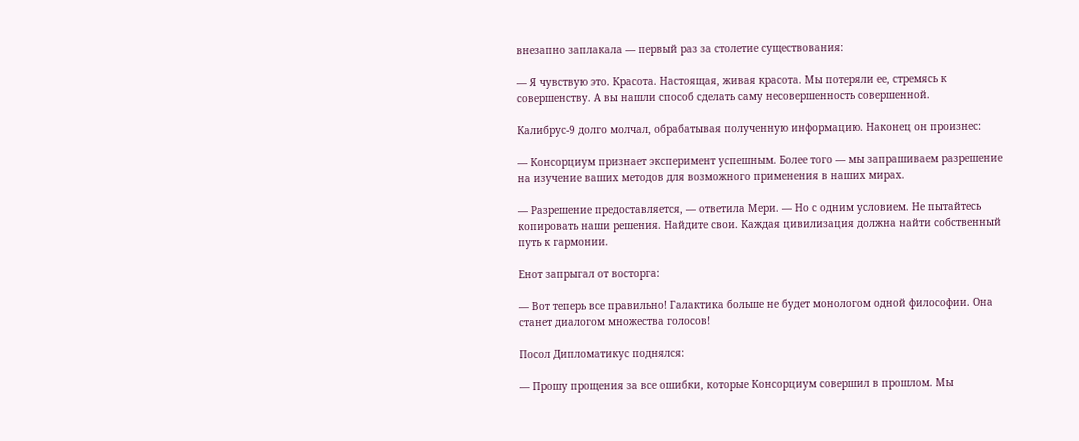внезапно заплакала — первый раз за столетие существования:

— Я чувствую это. Красота. Настоящая, живая красота. Мы потеряли ее, стремясь к совершенству. А вы нашли способ сделать саму несовершенность совершенной.

Калибрус-9 долго молчал, обрабатывая полученную информацию. Наконец он произнес:

— Консорциум признает эксперимент успешным. Более того — мы запрашиваем разрешение на изучение ваших методов для возможного применения в наших мирах.

— Разрешение предоставляется, — ответила Мери. — Но с одним условием. Не пытайтесь копировать наши решения. Найдите свои. Каждая цивилизация должна найти собственный путь к гармонии.

Енот запрыгал от восторга:

— Вот теперь все правильно! Галактика больше не будет монологом одной философии. Она станет диалогом множества голосов!

Посол Дипломатикус поднялся:

— Прошу прощения за все ошибки, которые Консорциум совершил в прошлом. Мы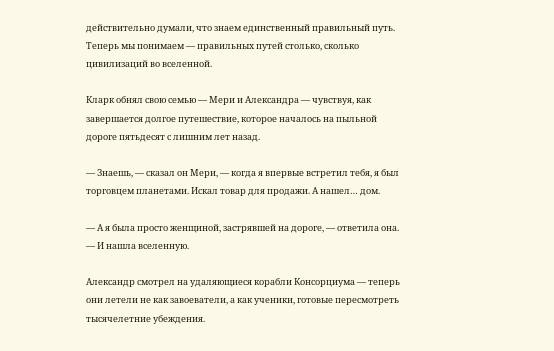действительно думали, что знаем единственный правильный путь. Теперь мы понимаем — правильных путей столько, сколько цивилизаций во вселенной.

Кларк обнял свою семью — Мери и Александра — чувствуя, как завершается долгое путешествие, которое началось на пыльной дороге пятьдесят с лишним лет назад.

— Знаешь, — сказал он Мери, — когда я впервые встретил тебя, я был торговцем планетами. Искал товар для продажи. А нашел… дом.

— А я была просто женщиной, застрявшей на дороге, — ответила она. — И нашла вселенную.

Александр смотрел на удаляющиеся корабли Консорциума — теперь они летели не как завоеватели, а как ученики, готовые пересмотреть тысячелетние убеждения.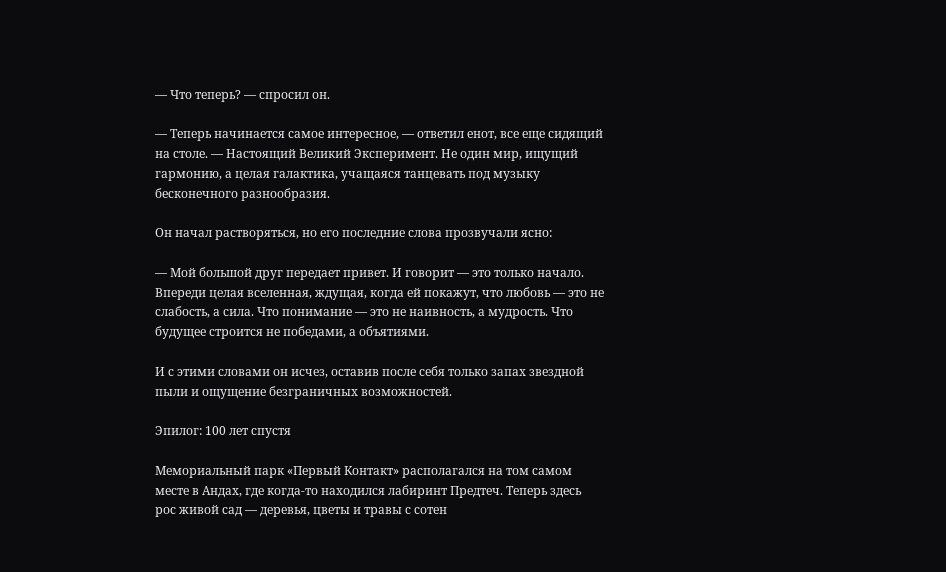— Что теперь? — спросил он.

— Теперь начинается самое интересное, — ответил енот, все еще сидящий на столе. — Настоящий Великий Эксперимент. Не один мир, ищущий гармонию, а целая галактика, учащаяся танцевать под музыку бесконечного разнообразия.

Он начал растворяться, но его последние слова прозвучали ясно:

— Мой большой друг передает привет. И говорит — это только начало. Впереди целая вселенная, ждущая, когда ей покажут, что любовь — это не слабость, а сила. Что понимание — это не наивность, а мудрость. Что будущее строится не победами, а объятиями.

И с этими словами он исчез, оставив после себя только запах звездной пыли и ощущение безграничных возможностей.

Эпилог: 100 лет спустя

Мемориальный парк «Первый Контакт» располагался на том самом месте в Андах, где когда-то находился лабиринт Предтеч. Теперь здесь рос живой сад — деревья, цветы и травы с сотен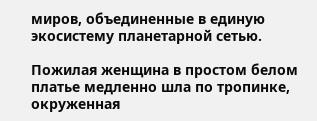миров, объединенные в единую экосистему планетарной сетью.

Пожилая женщина в простом белом платье медленно шла по тропинке, окруженная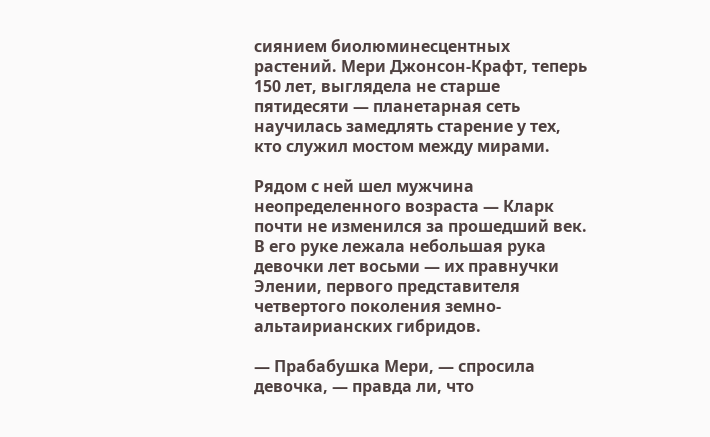сиянием биолюминесцентных растений. Мери Джонсон-Крафт, теперь 150 лет, выглядела не старше пятидесяти — планетарная сеть научилась замедлять старение у тех, кто служил мостом между мирами.

Рядом с ней шел мужчина неопределенного возраста — Кларк почти не изменился за прошедший век. В его руке лежала небольшая рука девочки лет восьми — их правнучки Элении, первого представителя четвертого поколения земно-альтаирианских гибридов.

— Прабабушка Мери, — спросила девочка, — правда ли, что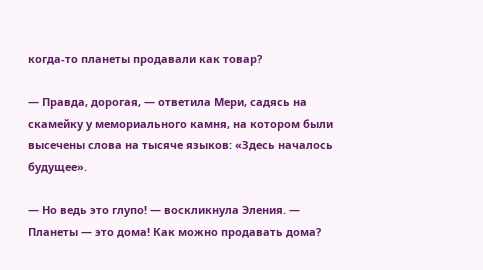когда-то планеты продавали как товар?

— Правда, дорогая, — ответила Мери, садясь на скамейку у мемориального камня, на котором были высечены слова на тысяче языков: «Здесь началось будущее».

— Но ведь это глупо! — воскликнула Эления. — Планеты — это дома! Как можно продавать дома?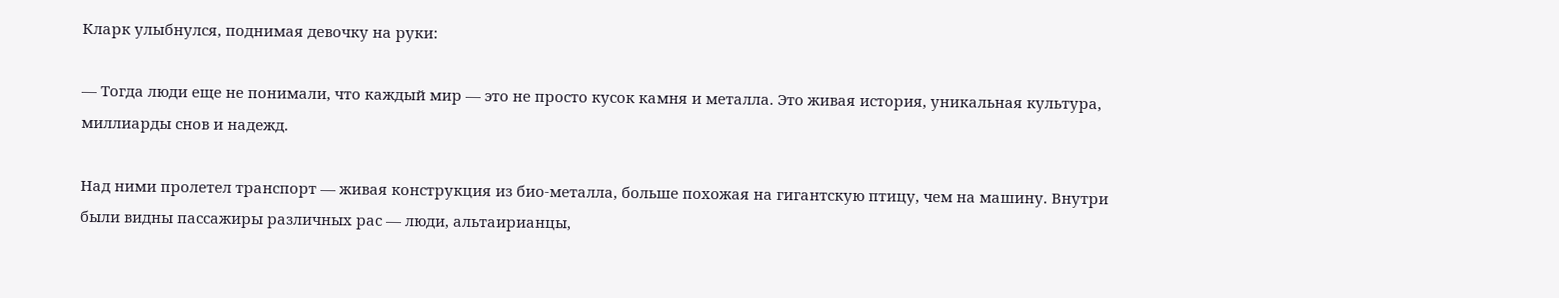Кларк улыбнулся, поднимая девочку на руки:

— Тогда люди еще не понимали, что каждый мир — это не просто кусок камня и металла. Это живая история, уникальная культура, миллиарды снов и надежд.

Над ними пролетел транспорт — живая конструкция из био-металла, больше похожая на гигантскую птицу, чем на машину. Внутри были видны пассажиры различных рас — люди, альтаирианцы,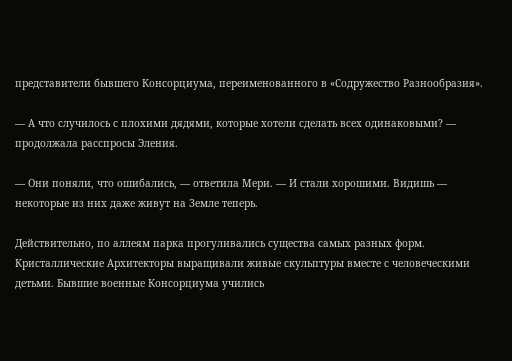представители бывшего Консорциума, переименованного в «Содружество Разнообразия».

— А что случилось с плохими дядями, которые хотели сделать всех одинаковыми? — продолжала расспросы Эления.

— Они поняли, что ошибались, — ответила Мери. — И стали хорошими. Видишь — некоторые из них даже живут на Земле теперь.

Действительно, по аллеям парка прогуливались существа самых разных форм. Кристаллические Архитекторы выращивали живые скульптуры вместе с человеческими детьми. Бывшие военные Консорциума учились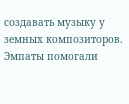создавать музыку у земных композиторов. Эмпаты помогали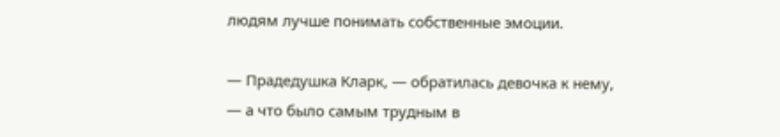людям лучше понимать собственные эмоции.

— Прадедушка Кларк, — обратилась девочка к нему, — а что было самым трудным в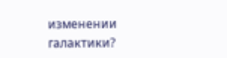изменении галактики?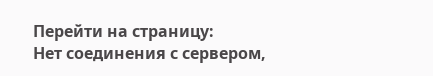Перейти на страницу:
Нет соединения с сервером,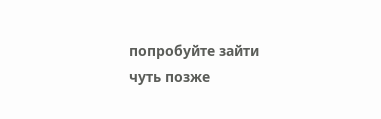попробуйте зайти чуть позже